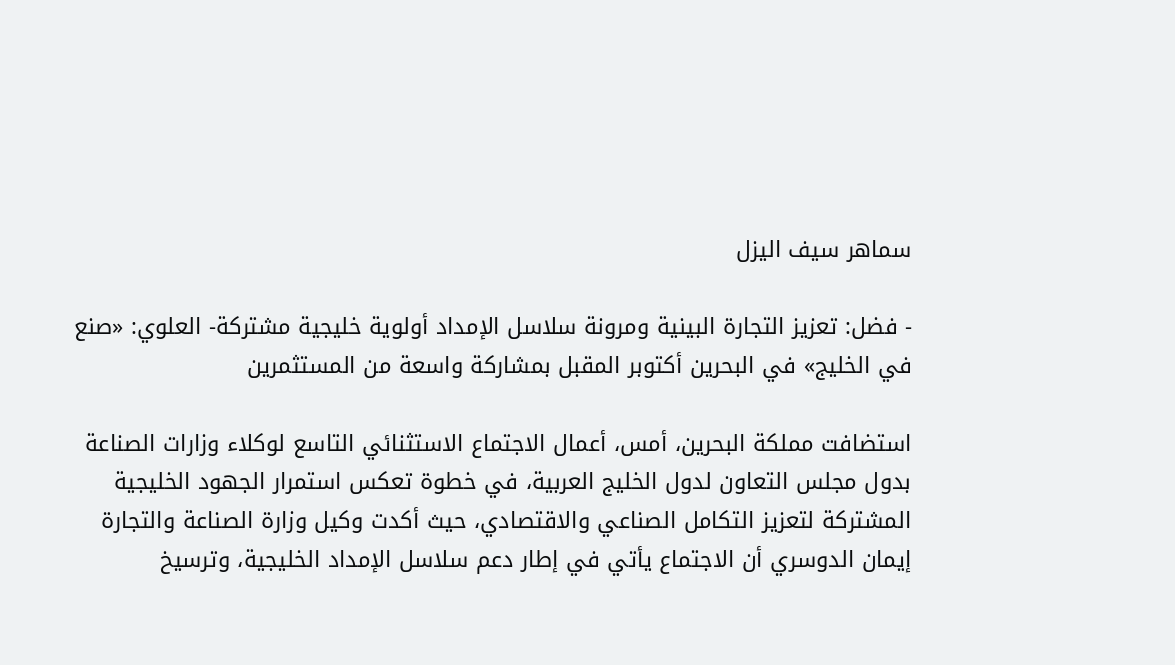سماهر سيف اليزل

- فضل: تعزيز التجارة البينية ومرونة سلاسل الإمداد أولوية خليجية مشتركة- العلوي: «صنع في الخليج» في البحرين أكتوبر المقبل بمشاركة واسعة من المستثمرين

استضافت مملكة البحرين، أمس، أعمال الاجتماع الاستثنائي التاسع لوكلاء وزارات الصناعة بدول مجلس التعاون لدول الخليج العربية، في خطوة تعكس استمرار الجهود الخليجية المشتركة لتعزيز التكامل الصناعي والاقتصادي، حيث أكدت وكيل وزارة الصناعة والتجارة إيمان الدوسري أن الاجتماع يأتي في إطار دعم سلاسل الإمداد الخليجية، وترسيخ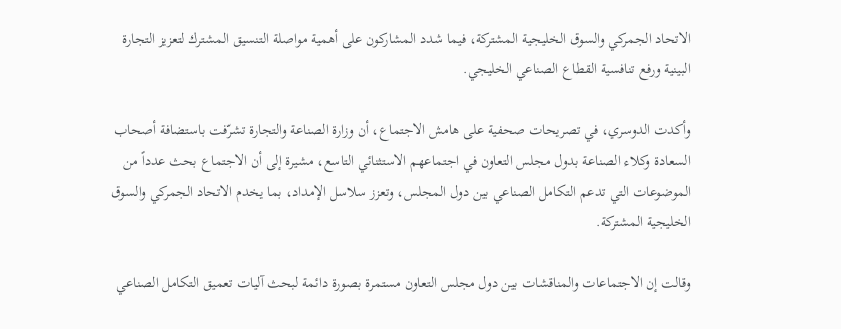الاتحاد الجمركي والسوق الخليجية المشتركة، فيما شدد المشاركون على أهمية مواصلة التنسيق المشترك لتعزيز التجارة البينية ورفع تنافسية القطاع الصناعي الخليجي.

وأكدت الدوسري، في تصريحات صحفية على هامش الاجتماع، أن وزارة الصناعة والتجارة تشرّفت باستضافة أصحاب السعادة وكلاء الصناعة بدول مجلس التعاون في اجتماعهم الاستثنائي التاسع، مشيرة إلى أن الاجتماع بحث عدداً من الموضوعات التي تدعم التكامل الصناعي بين دول المجلس، وتعزز سلاسل الإمداد، بما يخدم الاتحاد الجمركي والسوق الخليجية المشتركة.

وقالت إن الاجتماعات والمناقشات بين دول مجلس التعاون مستمرة بصورة دائمة لبحث آليات تعميق التكامل الصناعي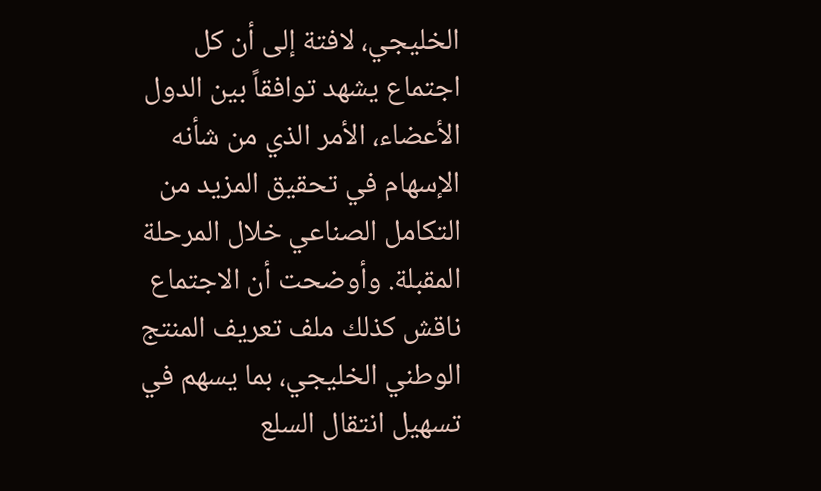الخليجي، لافتة إلى أن كل اجتماع يشهد توافقاً بين الدول الأعضاء، الأمر الذي من شأنه الإسهام في تحقيق المزيد من التكامل الصناعي خلال المرحلة المقبلة. وأوضحت أن الاجتماع ناقش كذلك ملف تعريف المنتج الوطني الخليجي، بما يسهم في تسهيل انتقال السلع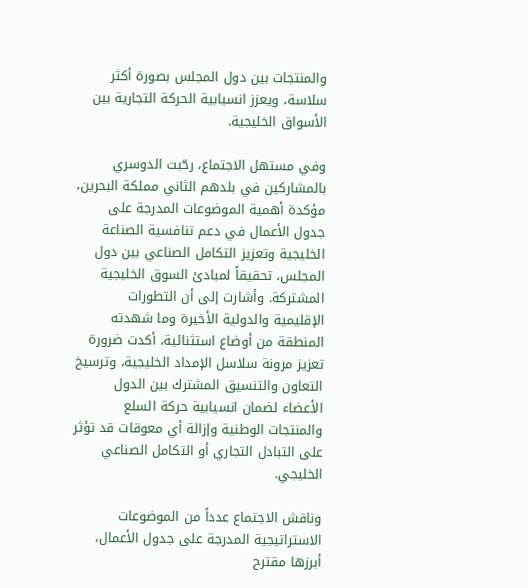والمنتجات بين دول المجلس بصورة أكثر سلاسة، ويعزز انسيابية الحركة التجارية بين الأسواق الخليجية.

وفي مستهل الاجتماع، رحّبت الدوسري بالمشاركين في بلدهم الثاني مملكة البحرين، مؤكدة أهمية الموضوعات المدرجة على جدول الأعمال في دعم تنافسية الصناعة الخليجية وتعزيز التكامل الصناعي بين دول المجلس، تحقيقاً لمبادئ السوق الخليجية المشتركة. وأشارت إلى أن التطورات الإقليمية والدولية الأخيرة وما شهدته المنطقة من أوضاع استثنائية، أكدت ضرورة تعزيز مرونة سلاسل الإمداد الخليجية، وترسيخ التعاون والتنسيق المشترك بين الدول الأعضاء لضمان انسيابية حركة السلع والمنتجات الوطنية وإزالة أي معوقات قد تؤثر على التبادل التجاري أو التكامل الصناعي الخليجي.

وناقش الاجتماع عدداً من الموضوعات الاستراتيجية المدرجة على جدول الأعمال، أبرزها مقترح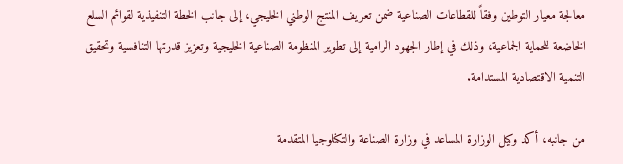معالجة معيار التوطين وفقاً للقطاعات الصناعية ضمن تعريف المنتج الوطني الخليجي، إلى جانب الخطة التنفيذية لقوائم السلع الخاضعة للحماية الجماعية، وذلك في إطار الجهود الرامية إلى تطوير المنظومة الصناعية الخليجية وتعزيز قدرتها التنافسية وتحقيق التنمية الاقتصادية المستدامة.

من جانبه، أكد وكيل الوزارة المساعد في وزارة الصناعة والتكنلوجيا المتقدمة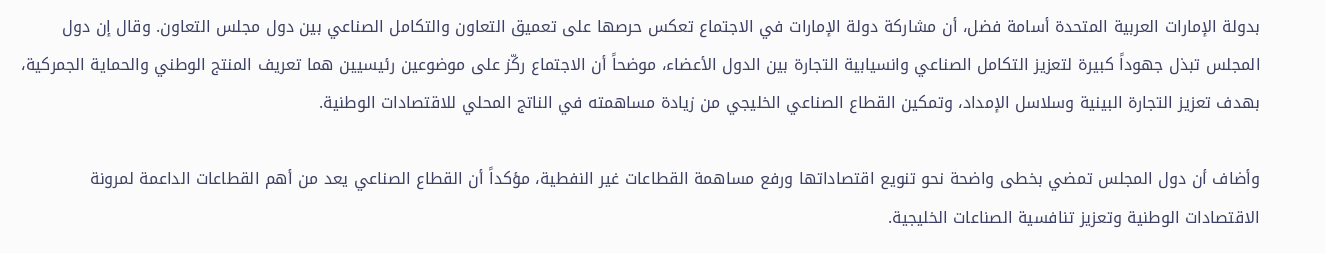بدولة الإمارات العربية المتحدة أسامة فضل، أن مشاركة دولة الإمارات في الاجتماع تعكس حرصها على تعميق التعاون والتكامل الصناعي بين دول مجلس التعاون. وقال إن دول المجلس تبذل جهوداً كبيرة لتعزيز التكامل الصناعي وانسيابية التجارة بين الدول الأعضاء، موضحاً أن الاجتماع ركّز على موضوعين رئيسيين هما تعريف المنتج الوطني والحماية الجمركية، بهدف تعزيز التجارة البينية وسلاسل الإمداد، وتمكين القطاع الصناعي الخليجي من زيادة مساهمته في الناتج المحلي للاقتصادات الوطنية.

وأضاف أن دول المجلس تمضي بخطى واضحة نحو تنويع اقتصاداتها ورفع مساهمة القطاعات غير النفطية، مؤكداً أن القطاع الصناعي يعد من أهم القطاعات الداعمة لمرونة الاقتصادات الوطنية وتعزيز تنافسية الصناعات الخليجية.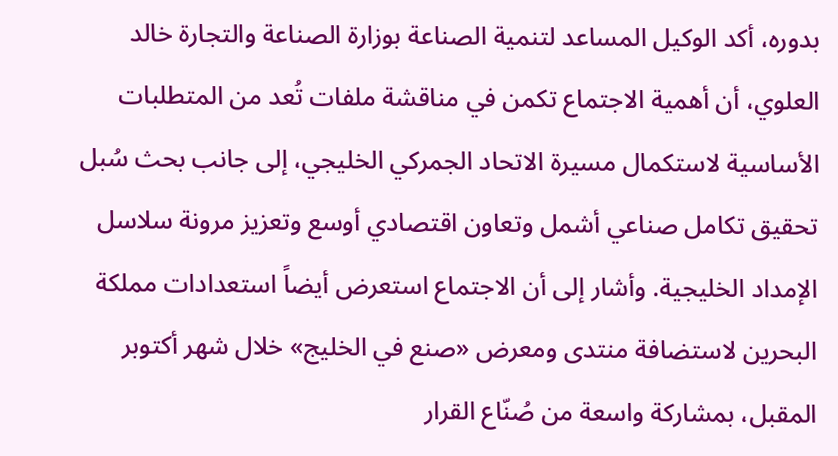بدوره، أكد الوكيل المساعد لتنمية الصناعة بوزارة الصناعة والتجارة خالد العلوي، أن أهمية الاجتماع تكمن في مناقشة ملفات تُعد من المتطلبات الأساسية لاستكمال مسيرة الاتحاد الجمركي الخليجي، إلى جانب بحث سُبل تحقيق تكامل صناعي أشمل وتعاون اقتصادي أوسع وتعزيز مرونة سلاسل الإمداد الخليجية. وأشار إلى أن الاجتماع استعرض أيضاً استعدادات مملكة البحرين لاستضافة منتدى ومعرض «صنع في الخليج» خلال شهر أكتوبر المقبل، بمشاركة واسعة من صُنّاع القرار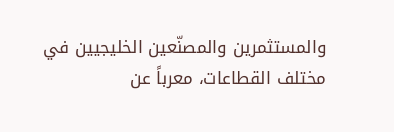والمستثمرين والمصنّعين الخليجيين في مختلف القطاعات، معرباً عن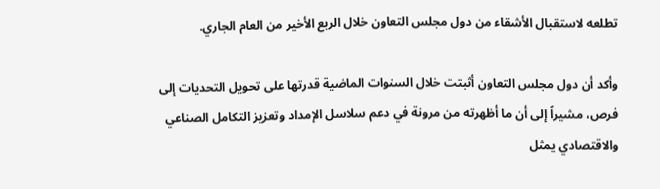تطلعه لاستقبال الأشقاء من دول مجلس التعاون خلال الربع الأخير من العام الجاري.

وأكد أن دول مجلس التعاون أثبتت خلال السنوات الماضية قدرتها على تحويل التحديات إلى فرص، مشيراً إلى أن ما أظهرته من مرونة في دعم سلاسل الإمداد وتعزيز التكامل الصناعي والاقتصادي يمثل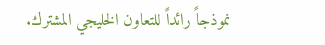نموذجاً رائداً للتعاون الخليجي المشترك.